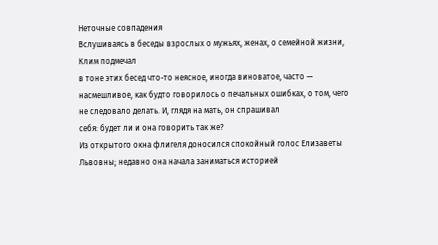Неточные совпадения
Вслушиваясь в беседы взрослых о мужьях, женах, о семейной жизни, Клим подмечал
в тоне этих бесед что-то неясное, иногда виноватое, часто — насмешливое, как будто говорилось о печальных ошибках, о том, чего не следовало делать. И, глядя на мать, он спрашивал
себя: будет ли и она говорить так же?
Из открытого окна флигеля доносился спокойный голос Елизаветы Львовны; недавно она начала заниматься историей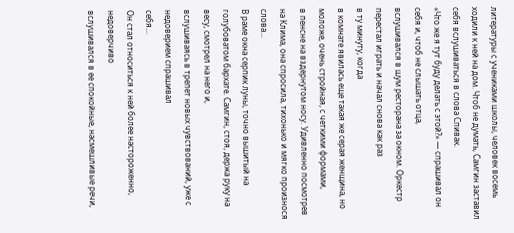литературы с учениками школы, человек восемь ходили к ней на дом. Чтоб не думать, Самгин заставил
себя вслушиваться в слова Спивак.
«Что же я тут буду делать с этой?» — спрашивал он
себя и, чтоб не слышать отца,
вслушивался в шум ресторана за окном. Оркестр перестал играть и начал снова как раз
в ту минуту, когда
в комнате явилась еще такая же серая женщина, но моложе, очень стройная, с четкими формами,
в пенсне на вздернутом носу. Удивленно посмотрев на Клима, она спросила, тихонько и мягко произнося слова...
В раме окна серпик луны, точно вышитый на голубоватом бархате. Самгин, стоя, держа руку на весу, смотрел на него и,
вслушиваясь в трепет новых чувствований, уже с недоверием спрашивал
себя...
Он стал относиться к ней более настороженно, недоверчиво
вслушивался в ее спокойные, насмешливые речи,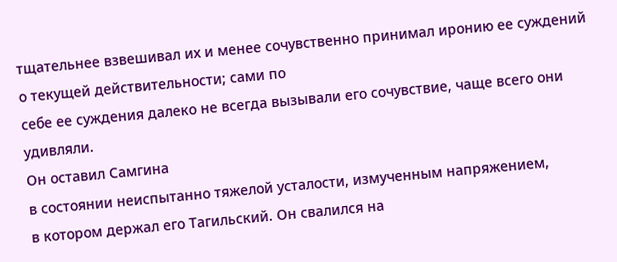тщательнее взвешивал их и менее сочувственно принимал иронию ее суждений о текущей действительности; сами по
себе ее суждения далеко не всегда вызывали его сочувствие, чаще всего они удивляли.
Он оставил Самгина
в состоянии неиспытанно тяжелой усталости, измученным напряжением,
в котором держал его Тагильский. Он свалился на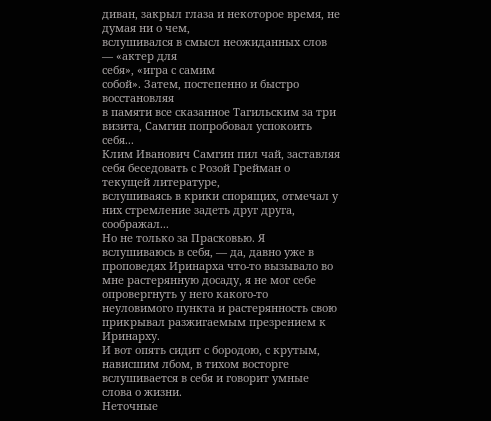диван, закрыл глаза и некоторое время, не думая ни о чем,
вслушивался в смысл неожиданных слов — «актер для
себя», «игра с самим
собой». Затем, постепенно и быстро восстановляя
в памяти все сказанное Тагильским за три визита, Самгин попробовал успокоить
себя...
Клим Иванович Самгин пил чай, заставляя
себя беседовать с Розой Грейман о текущей литературе,
вслушиваясь в крики спорящих, отмечал у них стремление задеть друг друга, соображал...
Но не только за Прасковью. Я
вслушиваюсь в себя, — да, давно уже в проповедях Иринарха что-то вызывало во мне растерянную досаду, я не мог себе опровергнуть у него какого-то неуловимого пункта и растерянность свою прикрывал разжигаемым презрением к Иринарху.
И вот опять сидит с бородою, с крутым, нависшим лбом, в тихом восторге
вслушивается в себя и говорит умные слова о жизни.
Неточные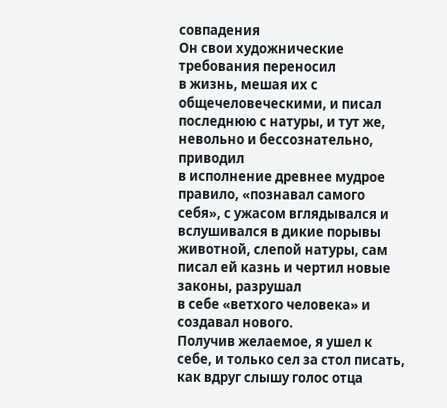совпадения
Он свои художнические требования переносил
в жизнь, мешая их с общечеловеческими, и писал последнюю с натуры, и тут же, невольно и бессознательно, приводил
в исполнение древнее мудрое правило, «познавал самого
себя», с ужасом вглядывался и
вслушивался в дикие порывы животной, слепой натуры, сам писал ей казнь и чертил новые законы, разрушал
в себе «ветхого человека» и создавал нового.
Получив желаемое, я ушел к
себе, и только сел за стол писать, как вдруг слышу голос отца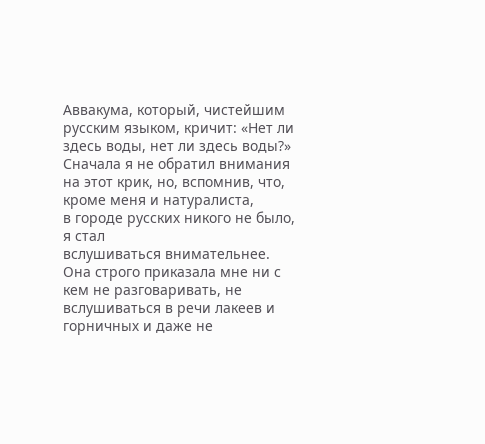Аввакума, который, чистейшим русским языком, кричит: «Нет ли здесь воды, нет ли здесь воды?» Сначала я не обратил внимания на этот крик, но, вспомнив, что, кроме меня и натуралиста,
в городе русских никого не было, я стал
вслушиваться внимательнее.
Она строго приказала мне ни с кем не разговаривать, не
вслушиваться в речи лакеев и горничных и даже не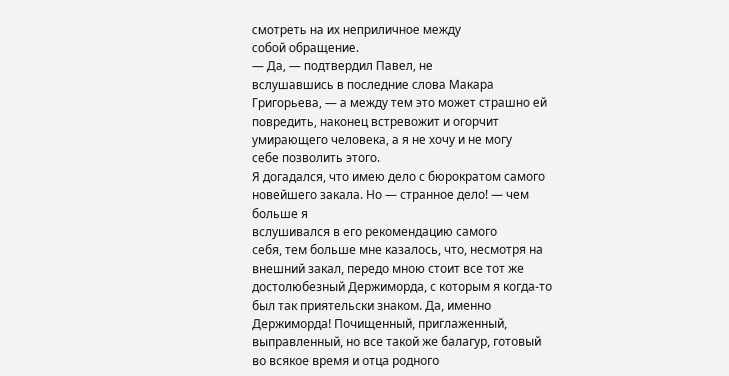смотреть на их неприличное между
собой обращение.
— Да, — подтвердил Павел, не
вслушавшись в последние слова Макара Григорьева, — а между тем это может страшно ей повредить, наконец встревожит и огорчит умирающего человека, а я не хочу и не могу
себе позволить этого.
Я догадался, что имею дело с бюрократом самого новейшего закала. Но — странное дело! — чем больше я
вслушивался в его рекомендацию самого
себя, тем больше мне казалось, что, несмотря на внешний закал, передо мною стоит все тот же достолюбезный Держиморда, с которым я когда-то был так приятельски знаком. Да, именно Держиморда! Почищенный, приглаженный, выправленный, но все такой же балагур, готовый во всякое время и отца родного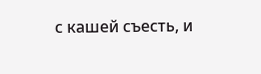с кашей съесть, и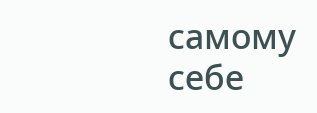самому
себе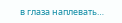в глаза наплевать…